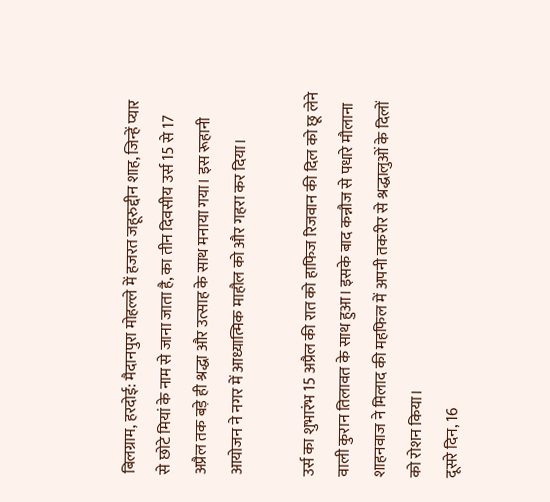बिलग्राम, हरदोई: मैदानपुरा मोहल्ले में हजरत जहूरुद्दीन शाह, जिन्हें प्यार से छोटे मियां के नाम से जाना जाता है, का तीन दिवसीय उर्स 15 से 17 अप्रैल तक बड़े ही श्रद्धा और उत्साह के साथ मनाया गया। इस रूहानी आयोजन ने नगर में आध्यात्मिक माहौल को और गहरा कर दिया।

उर्स का शुभारंभ 15 अप्रैल की रात को हाफिज रिजवान की दिल को छू लेने वाली कुरान तिलावत के साथ हुआ। इसके बाद कन्नौज से पधारे मौलाना शाहनवाज ने मिलाद की महफिल में अपनी तकरीर से श्रद्धालुओं के दिलों को रोशन किया।
दूसरे दिन, 16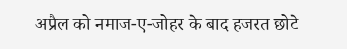अप्रैल को नमाज-ए-जोहर के बाद हजरत छोटे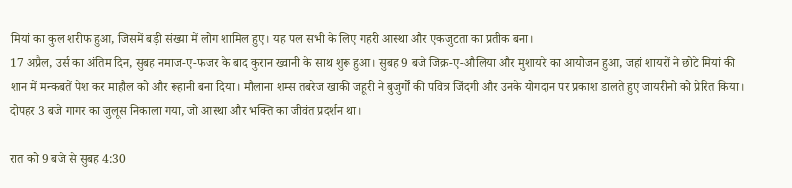मियां का कुल शरीफ हुआ, जिसमें बड़ी संख्या में लोग शामिल हुए। यह पल सभी के लिए गहरी आस्था और एकजुटता का प्रतीक बना।
17 अप्रैल, उर्स का अंतिम दिन, सुबह नमाज-ए-फजर के बाद कुरान ख्वानी के साथ शुरू हुआ। सुबह 9 बजे जिक्र-ए-औलिया और मुशायरे का आयोजन हुआ, जहां शायरों ने छोटे मियां की शान में मन्कबतें पेश कर माहौल को और रूहानी बना दिया। मौलाना शम्स तबरेज खाकी जहूरी ने बुजुर्गों की पवित्र जिंदगी और उनके योगदान पर प्रकाश डालते हुए जायरीनो को प्रेरित किया। दोपहर 3 बजे गागर का जुलूस निकाला गया, जो आस्था और भक्ति का जीवंत प्रदर्शन था।

रात को 9 बजे से सुबह 4:30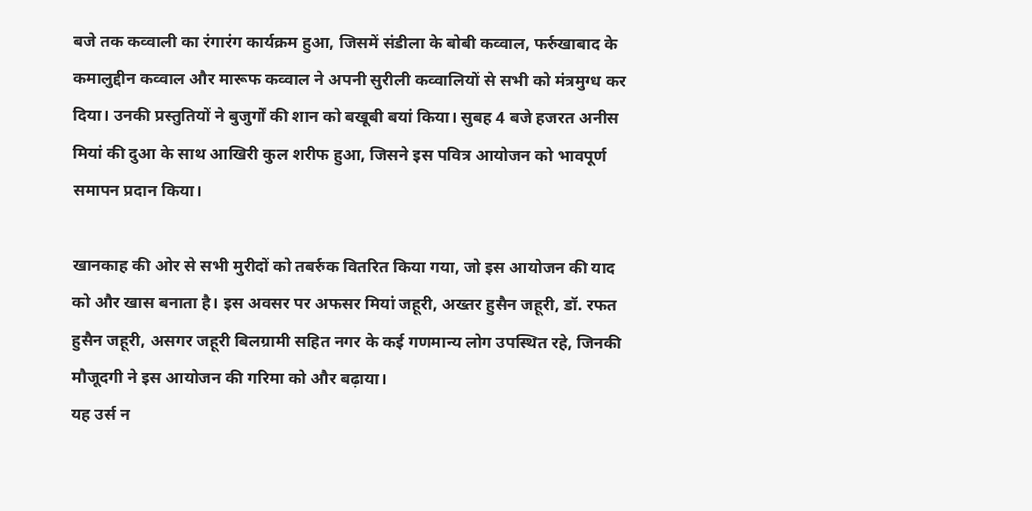बजे तक कव्वाली का रंगारंग कार्यक्रम हुआ, जिसमें संडीला के बोबी कव्वाल, फर्रुखाबाद के कमालुद्दीन कव्वाल और मारूफ कव्वाल ने अपनी सुरीली कव्वालियों से सभी को मंत्रमुग्ध कर दिया। उनकी प्रस्तुतियों ने बुजुर्गों की शान को बखूबी बयां किया। सुबह 4 बजे हजरत अनीस मियां की दुआ के साथ आखिरी कुल शरीफ हुआ, जिसने इस पवित्र आयोजन को भावपूर्ण समापन प्रदान किया।

खानकाह की ओर से सभी मुरीदों को तबर्रुक वितरित किया गया, जो इस आयोजन की याद को और खास बनाता है। इस अवसर पर अफसर मियां जहूरी, अख्तर हुसैन जहूरी, डॉ. रफत हुसैन जहूरी, असगर जहूरी बिलग्रामी सहित नगर के कई गणमान्य लोग उपस्थित रहे, जिनकी मौजूदगी ने इस आयोजन की गरिमा को और बढ़ाया।
यह उर्स न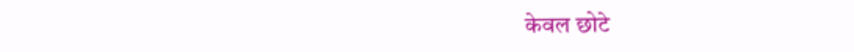केवल छोटे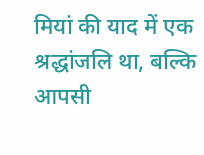मियां की याद में एक श्रद्धांजलि था, बल्कि आपसी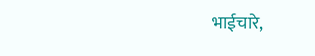भाईचारे,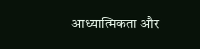आध्यात्मिकता और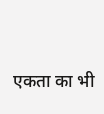एकता का भी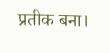प्रतीक बना।